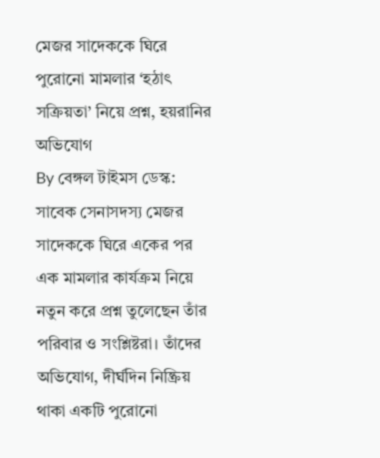মেজর সাদেককে ঘিরে পুরোনো মামলার ‘হঠাৎ সক্রিয়তা’ নিয়ে প্রশ্ন, হয়রানির অভিযোগ
By বেঙ্গল টাইমস ডেস্ক:
সাবেক সেনাসদস্য মেজর সাদেককে ঘিরে একের পর এক মামলার কার্যক্রম নিয়ে নতুন করে প্রশ্ন তুলেছেন তাঁর পরিবার ও সংশ্লিষ্টরা। তাঁদের অভিযোগ, দীর্ঘদিন নিষ্ক্রিয় থাকা একটি পুরোনো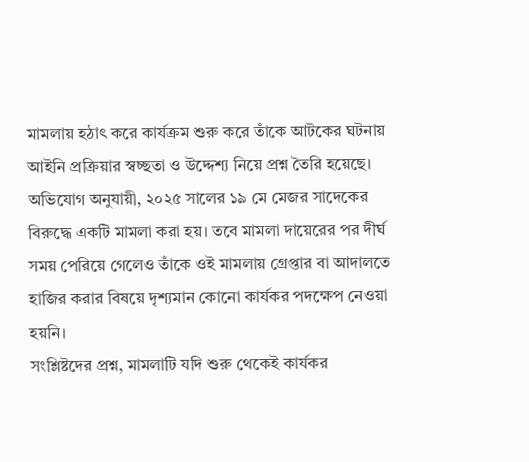মামলায় হঠাৎ করে কার্যক্রম শুরু করে তাঁকে আটকের ঘটনায় আইনি প্রক্রিয়ার স্বচ্ছতা ও উদ্দেশ্য নিয়ে প্রশ্ন তৈরি হয়েছে।
অভিযোগ অনুযায়ী, ২০২৫ সালের ১৯ মে মেজর সাদেকের বিরুদ্ধে একটি মামলা করা হয়। তবে মামলা দায়েরের পর দীর্ঘ সময় পেরিয়ে গেলেও তাঁকে ওই মামলায় গ্রেপ্তার বা আদালতে হাজির করার বিষয়ে দৃশ্যমান কোনো কার্যকর পদক্ষেপ নেওয়া হয়নি।
সংশ্লিষ্টদের প্রশ্ন, মামলাটি যদি শুরু থেকেই কার্যকর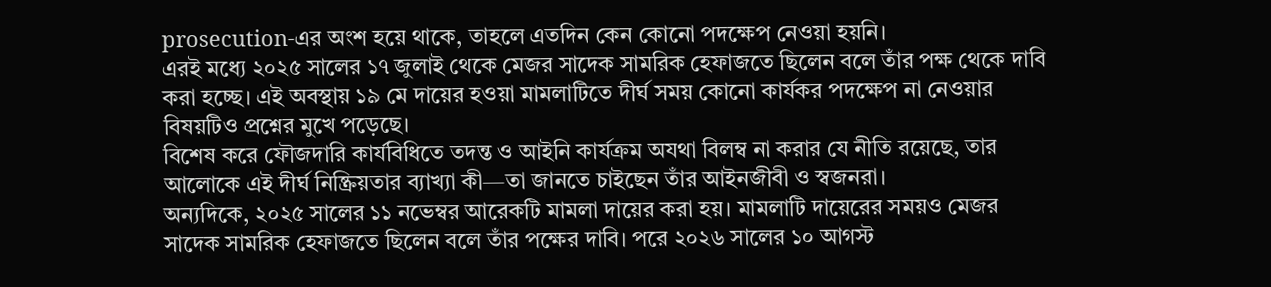prosecution-এর অংশ হয়ে থাকে, তাহলে এতদিন কেন কোনো পদক্ষেপ নেওয়া হয়নি।
এরই মধ্যে ২০২৫ সালের ১৭ জুলাই থেকে মেজর সাদেক সামরিক হেফাজতে ছিলেন বলে তাঁর পক্ষ থেকে দাবি করা হচ্ছে। এই অবস্থায় ১৯ মে দায়ের হওয়া মামলাটিতে দীর্ঘ সময় কোনো কার্যকর পদক্ষেপ না নেওয়ার বিষয়টিও প্রশ্নের মুখে পড়েছে।
বিশেষ করে ফৌজদারি কার্যবিধিতে তদন্ত ও আইনি কার্যক্রম অযথা বিলম্ব না করার যে নীতি রয়েছে, তার আলোকে এই দীর্ঘ নিষ্ক্রিয়তার ব্যাখ্যা কী—তা জানতে চাইছেন তাঁর আইনজীবী ও স্বজনরা।
অন্যদিকে, ২০২৫ সালের ১১ নভেম্বর আরেকটি মামলা দায়ের করা হয়। মামলাটি দায়েরের সময়ও মেজর সাদেক সামরিক হেফাজতে ছিলেন বলে তাঁর পক্ষের দাবি। পরে ২০২৬ সালের ১০ আগস্ট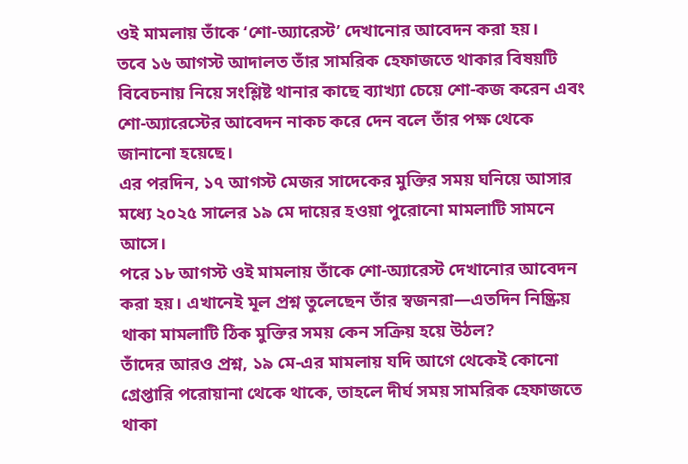ওই মামলায় তাঁকে ‘শো-অ্যারেস্ট’ দেখানোর আবেদন করা হয়।
তবে ১৬ আগস্ট আদালত তাঁর সামরিক হেফাজতে থাকার বিষয়টি বিবেচনায় নিয়ে সংশ্লিষ্ট থানার কাছে ব্যাখ্যা চেয়ে শো-কজ করেন এবং শো-অ্যারেস্টের আবেদন নাকচ করে দেন বলে তাঁর পক্ষ থেকে জানানো হয়েছে।
এর পরদিন, ১৭ আগস্ট মেজর সাদেকের মুক্তির সময় ঘনিয়ে আসার মধ্যে ২০২৫ সালের ১৯ মে দায়ের হওয়া পুরোনো মামলাটি সামনে আসে।
পরে ১৮ আগস্ট ওই মামলায় তাঁকে শো-অ্যারেস্ট দেখানোর আবেদন করা হয়। এখানেই মূল প্রশ্ন তুলেছেন তাঁর স্বজনরা—এতদিন নিষ্ক্রিয় থাকা মামলাটি ঠিক মুক্তির সময় কেন সক্রিয় হয়ে উঠল?
তাঁদের আরও প্রশ্ন, ১৯ মে-এর মামলায় যদি আগে থেকেই কোনো গ্রেপ্তারি পরোয়ানা থেকে থাকে, তাহলে দীর্ঘ সময় সামরিক হেফাজতে থাকা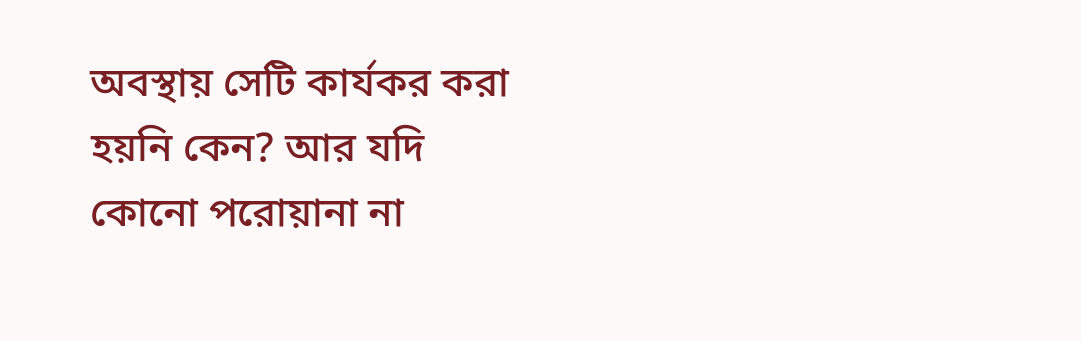অবস্থায় সেটি কার্যকর করা হয়নি কেন? আর যদি কোনো পরোয়ানা না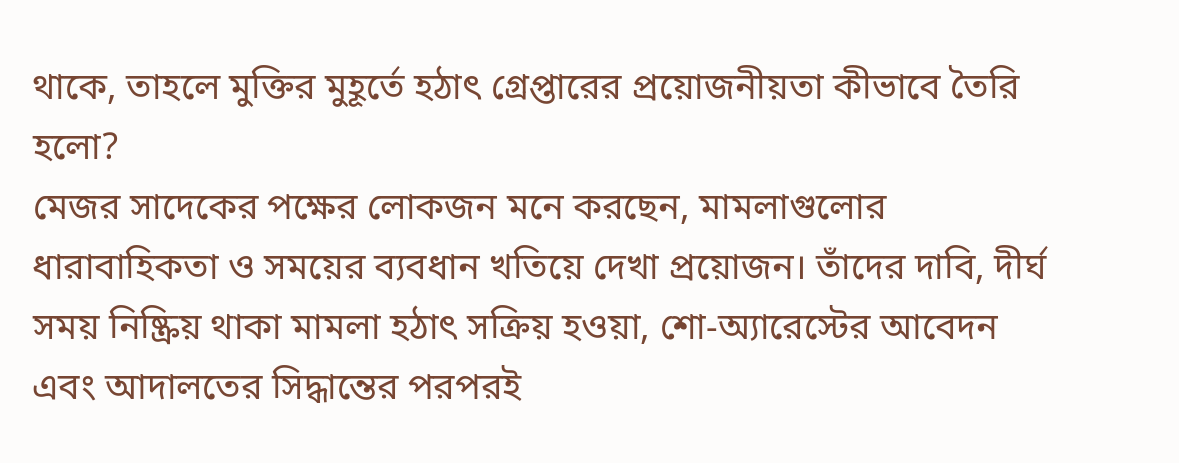থাকে, তাহলে মুক্তির মুহূর্তে হঠাৎ গ্রেপ্তারের প্রয়োজনীয়তা কীভাবে তৈরি হলো?
মেজর সাদেকের পক্ষের লোকজন মনে করছেন, মামলাগুলোর ধারাবাহিকতা ও সময়ের ব্যবধান খতিয়ে দেখা প্রয়োজন। তাঁদের দাবি, দীর্ঘ সময় নিষ্ক্রিয় থাকা মামলা হঠাৎ সক্রিয় হওয়া, শো-অ্যারেস্টের আবেদন এবং আদালতের সিদ্ধান্তের পরপরই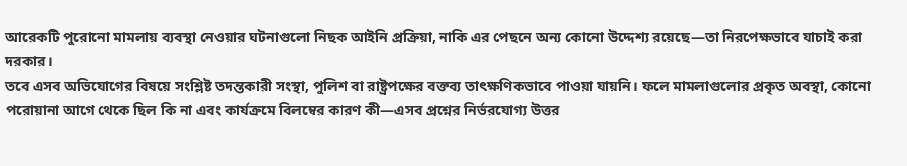আরেকটি পুরোনো মামলায় ব্যবস্থা নেওয়ার ঘটনাগুলো নিছক আইনি প্রক্রিয়া, নাকি এর পেছনে অন্য কোনো উদ্দেশ্য রয়েছে—তা নিরপেক্ষভাবে যাচাই করা দরকার।
তবে এসব অভিযোগের বিষয়ে সংশ্লিষ্ট তদন্তকারী সংস্থা, পুলিশ বা রাষ্ট্রপক্ষের বক্তব্য তাৎক্ষণিকভাবে পাওয়া যায়নি। ফলে মামলাগুলোর প্রকৃত অবস্থা, কোনো পরোয়ানা আগে থেকে ছিল কি না এবং কার্যক্রমে বিলম্বের কারণ কী—এসব প্রশ্নের নির্ভরযোগ্য উত্তর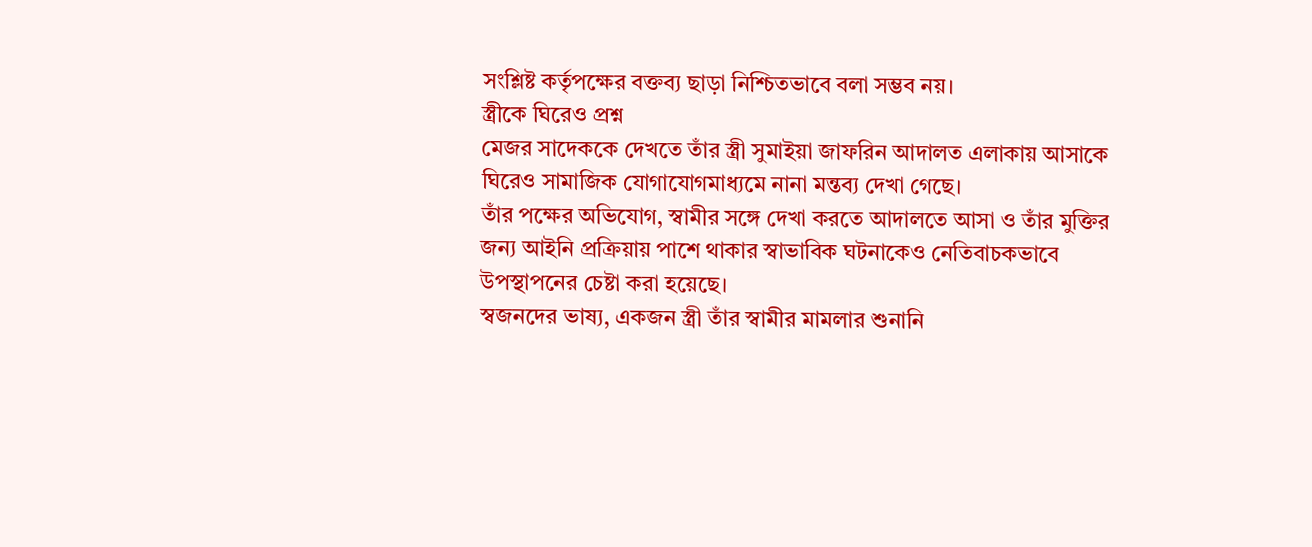সংশ্লিষ্ট কর্তৃপক্ষের বক্তব্য ছাড়া নিশ্চিতভাবে বলা সম্ভব নয়।
স্ত্রীকে ঘিরেও প্রশ্ন
মেজর সাদেককে দেখতে তাঁর স্ত্রী সুমাইয়া জাফরিন আদালত এলাকায় আসাকে ঘিরেও সামাজিক যোগাযোগমাধ্যমে নানা মন্তব্য দেখা গেছে।
তাঁর পক্ষের অভিযোগ, স্বামীর সঙ্গে দেখা করতে আদালতে আসা ও তাঁর মুক্তির জন্য আইনি প্রক্রিয়ায় পাশে থাকার স্বাভাবিক ঘটনাকেও নেতিবাচকভাবে উপস্থাপনের চেষ্টা করা হয়েছে।
স্বজনদের ভাষ্য, একজন স্ত্রী তাঁর স্বামীর মামলার শুনানি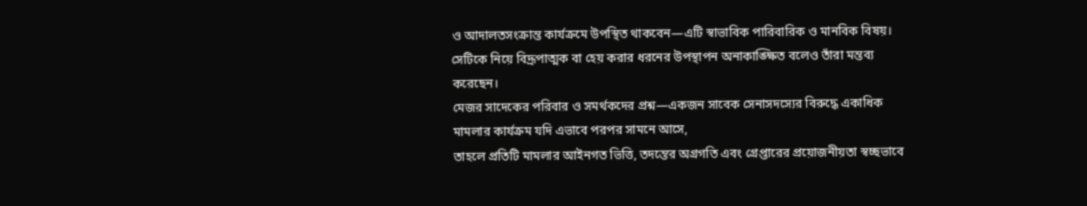ও আদালতসংক্রান্ত কার্যক্রমে উপস্থিত থাকবেন—এটি স্বাভাবিক পারিবারিক ও মানবিক বিষয়। সেটিকে নিয়ে বিদ্রূপাত্মক বা হেয় করার ধরনের উপস্থাপন অনাকাঙ্ক্ষিত বলেও তাঁরা মন্তব্য করেছেন।
মেজর সাদেকের পরিবার ও সমর্থকদের প্রশ্ন—একজন সাবেক সেনাসদস্যের বিরুদ্ধে একাধিক মামলার কার্যক্রম যদি এভাবে পরপর সামনে আসে,
তাহলে প্রতিটি মামলার আইনগত ভিত্তি, তদন্তের অগ্রগতি এবং গ্রেপ্তারের প্রয়োজনীয়তা স্বচ্ছভাবে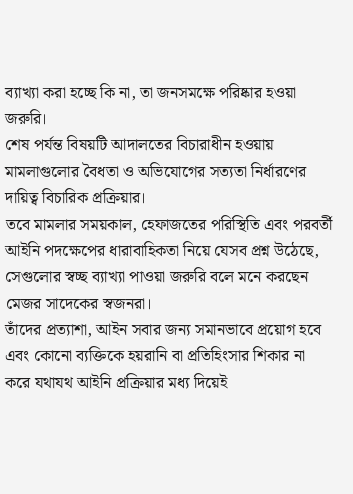ব্যাখ্যা করা হচ্ছে কি না, তা জনসমক্ষে পরিষ্কার হওয়া জরুরি।
শেষ পর্যন্ত বিষয়টি আদালতের বিচারাধীন হওয়ায় মামলাগুলোর বৈধতা ও অভিযোগের সত্যতা নির্ধারণের দায়িত্ব বিচারিক প্রক্রিয়ার।
তবে মামলার সময়কাল, হেফাজতের পরিস্থিতি এবং পরবর্তী আইনি পদক্ষেপের ধারাবাহিকতা নিয়ে যেসব প্রশ্ন উঠেছে, সেগুলোর স্বচ্ছ ব্যাখ্যা পাওয়া জরুরি বলে মনে করছেন মেজর সাদেকের স্বজনরা।
তাঁদের প্রত্যাশা, আইন সবার জন্য সমানভাবে প্রয়োগ হবে এবং কোনো ব্যক্তিকে হয়রানি বা প্রতিহিংসার শিকার না করে যথাযথ আইনি প্রক্রিয়ার মধ্য দিয়েই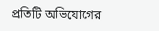প্রতিটি অভিযোগের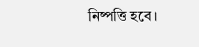নিষ্পত্তি হবে।